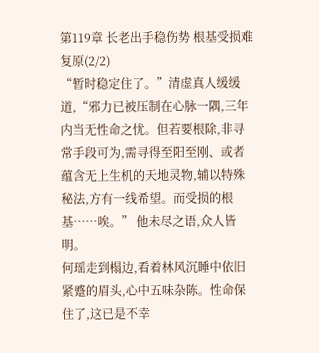第119章 长老出手稳伤势 根基受损难复原(2/2)
“暂时稳定住了。”清虚真人缓缓道,“邪力已被压制在心脉一隅,三年内当无性命之忧。但若要根除,非寻常手段可为,需寻得至阳至刚、或者蕴含无上生机的天地灵物,辅以特殊秘法,方有一线希望。而受损的根基……唉。” 他未尽之语,众人皆明。
何瑶走到榻边,看着林风沉睡中依旧紧蹙的眉头,心中五味杂陈。性命保住了,这已是不幸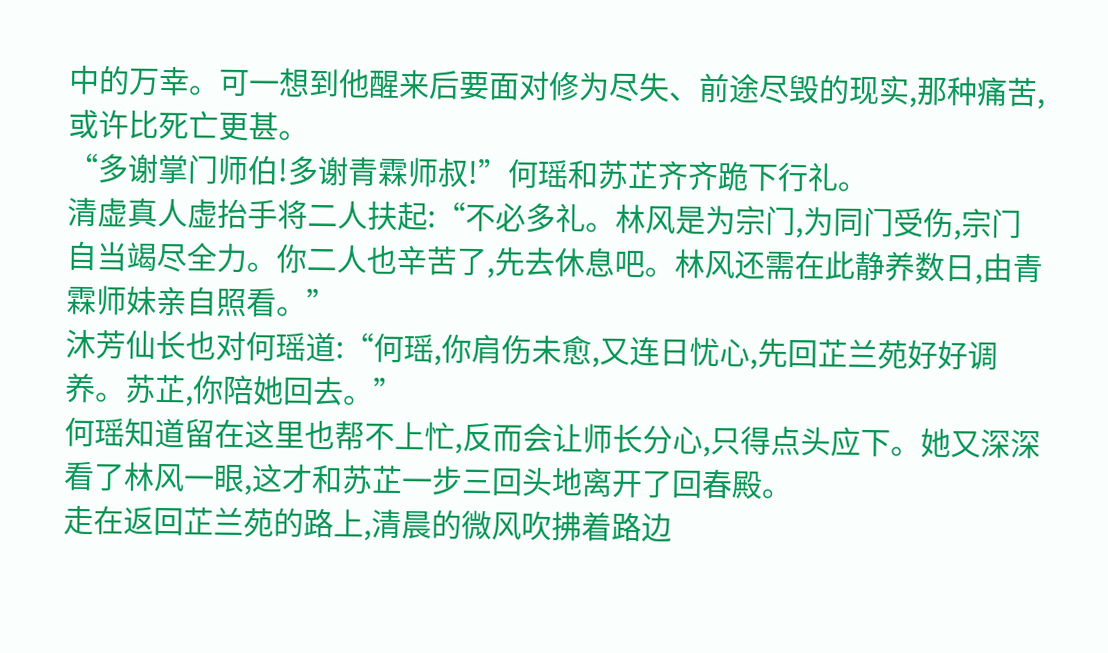中的万幸。可一想到他醒来后要面对修为尽失、前途尽毁的现实,那种痛苦,或许比死亡更甚。
“多谢掌门师伯!多谢青霖师叔!”何瑶和苏芷齐齐跪下行礼。
清虚真人虚抬手将二人扶起:“不必多礼。林风是为宗门,为同门受伤,宗门自当竭尽全力。你二人也辛苦了,先去休息吧。林风还需在此静养数日,由青霖师妹亲自照看。”
沐芳仙长也对何瑶道:“何瑶,你肩伤未愈,又连日忧心,先回芷兰苑好好调养。苏芷,你陪她回去。”
何瑶知道留在这里也帮不上忙,反而会让师长分心,只得点头应下。她又深深看了林风一眼,这才和苏芷一步三回头地离开了回春殿。
走在返回芷兰苑的路上,清晨的微风吹拂着路边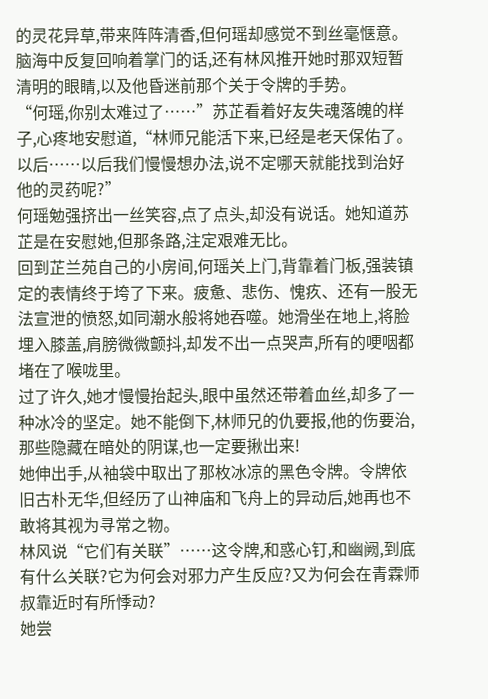的灵花异草,带来阵阵清香,但何瑶却感觉不到丝毫惬意。脑海中反复回响着掌门的话,还有林风推开她时那双短暂清明的眼睛,以及他昏迷前那个关于令牌的手势。
“何瑶,你别太难过了……”苏芷看着好友失魂落魄的样子,心疼地安慰道,“林师兄能活下来,已经是老天保佑了。以后……以后我们慢慢想办法,说不定哪天就能找到治好他的灵药呢?”
何瑶勉强挤出一丝笑容,点了点头,却没有说话。她知道苏芷是在安慰她,但那条路,注定艰难无比。
回到芷兰苑自己的小房间,何瑶关上门,背靠着门板,强装镇定的表情终于垮了下来。疲惫、悲伤、愧疚、还有一股无法宣泄的愤怒,如同潮水般将她吞噬。她滑坐在地上,将脸埋入膝盖,肩膀微微颤抖,却发不出一点哭声,所有的哽咽都堵在了喉咙里。
过了许久,她才慢慢抬起头,眼中虽然还带着血丝,却多了一种冰冷的坚定。她不能倒下,林师兄的仇要报,他的伤要治,那些隐藏在暗处的阴谋,也一定要揪出来!
她伸出手,从袖袋中取出了那枚冰凉的黑色令牌。令牌依旧古朴无华,但经历了山神庙和飞舟上的异动后,她再也不敢将其视为寻常之物。
林风说“它们有关联”……这令牌,和惑心钉,和幽阙,到底有什么关联?它为何会对邪力产生反应?又为何会在青霖师叔靠近时有所悸动?
她尝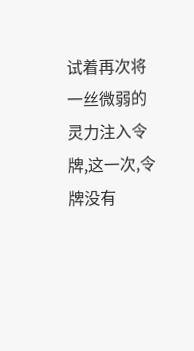试着再次将一丝微弱的灵力注入令牌,这一次,令牌没有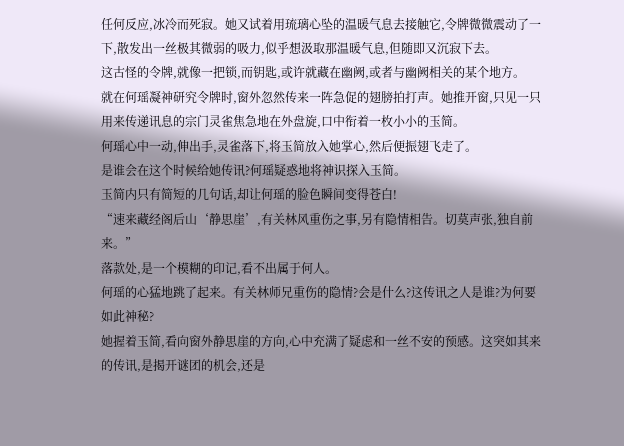任何反应,冰冷而死寂。她又试着用琉璃心坠的温暖气息去接触它,令牌微微震动了一下,散发出一丝极其微弱的吸力,似乎想汲取那温暖气息,但随即又沉寂下去。
这古怪的令牌,就像一把锁,而钥匙,或许就藏在幽阙,或者与幽阙相关的某个地方。
就在何瑶凝神研究令牌时,窗外忽然传来一阵急促的翅膀拍打声。她推开窗,只见一只用来传递讯息的宗门灵雀焦急地在外盘旋,口中衔着一枚小小的玉简。
何瑶心中一动,伸出手,灵雀落下,将玉简放入她掌心,然后便振翅飞走了。
是谁会在这个时候给她传讯?何瑶疑惑地将神识探入玉简。
玉简内只有简短的几句话,却让何瑶的脸色瞬间变得苍白!
“速来藏经阁后山‘静思崖’,有关林风重伤之事,另有隐情相告。切莫声张,独自前来。”
落款处,是一个模糊的印记,看不出属于何人。
何瑶的心猛地跳了起来。有关林师兄重伤的隐情?会是什么?这传讯之人是谁?为何要如此神秘?
她握着玉简,看向窗外静思崖的方向,心中充满了疑虑和一丝不安的预感。这突如其来的传讯,是揭开谜团的机会,还是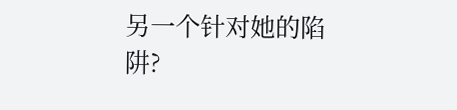另一个针对她的陷阱?